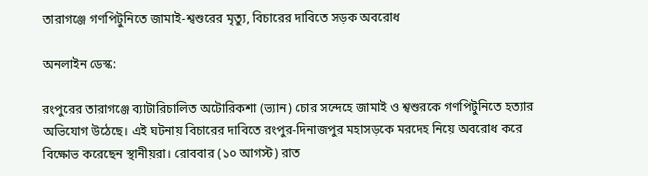তারাগঞ্জে গণপিটুনিতে জামাই-শ্বশুরের মৃত্যু, বিচারের দাবিতে সড়ক অবরোধ

অনলাইন ডেস্ক:

রংপুরের তারাগঞ্জে ব্যাটারিচালিত অটোরিকশা (ভ্যান) চোর সন্দেহে জামাই ও শ্বশুরকে গণপিটুনিতে হত্যার অভিযোগ উঠেছে। এই ঘটনায় বিচারের দাবিতে রংপুর-দিনাজপুর মহাসড়কে মরদেহ নিয়ে অবরোধ করে বিক্ষোভ করেছেন স্থানীয়রা। রোববার (১০ আগস্ট) রাত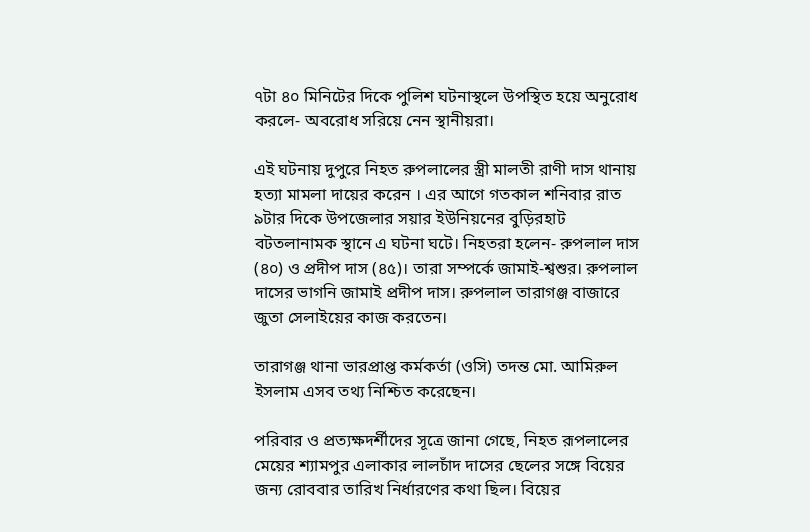৭টা ৪০ মিনিটের দিকে পুলিশ ঘটনাস্থলে উপস্থিত হয়ে অনুরোধ করলে- অবরোধ সরিয়ে নেন স্থানীয়রা।

এই ঘটনায় দুপুরে নিহত রুপলালের স্ত্রী মালতী রাণী দাস থানায় হত্যা মামলা দায়ের করেন । এর আগে গতকাল শনিবার রাত ৯টার দিকে উপজেলার সয়ার ইউনিয়নের বুড়িরহাট বটতলানামক স্থানে এ ঘটনা ঘটে। নিহতরা হলেন- রুপলাল দাস (৪০) ও প্রদীপ দাস (৪৫)। তারা সম্পর্কে জামাই-শ্বশুর। রুপলাল দাসের ভাগনি জামাই প্রদীপ দাস। রুপলাল তারাগঞ্জ বাজারে জুতা সেলাইয়ের কাজ করতেন।

তারাগঞ্জ থানা ভারপ্রাপ্ত কর্মকর্তা (ওসি) তদন্ত মো. আমিরুল ইসলাম এসব তথ্য নিশ্চিত করেছেন।

পরিবার ও প্রত্যক্ষদর্শীদের সূত্রে জানা গেছে, নিহত রূপলালের মেয়ের শ্যামপুর এলাকার লালচাঁদ দাসের ছেলের সঙ্গে বিয়ের জন্য রোববার তারিখ নির্ধারণের কথা ছিল। বিয়ের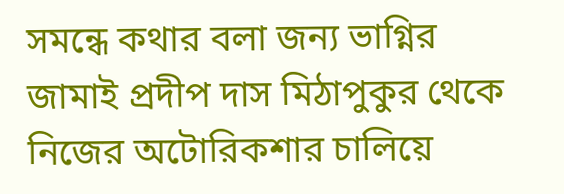সমন্ধে কথার বলা জন্য ভাগ্নির জামাই প্রদীপ দাস মিঠাপুকুর থেকে নিজের অটোরিকশার চালিয়ে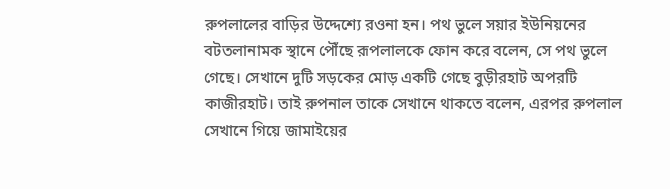রুপলালের বাড়ির উদ্দেশ্যে রওনা হন। পথ ভুলে সয়ার ইউনিয়নের বটতলানামক স্থানে পৌঁছে রূপলালকে ফোন করে বলেন, সে পথ ভুলে গেছে। সেখানে দুটি সড়কের মোড় একটি গেছে বুড়ীরহাট অপরটি কাজীরহাট। তাই রুপনাল তাকে সেখানে থাকতে বলেন, এরপর রুপলাল সেখানে গিয়ে জামাইয়ের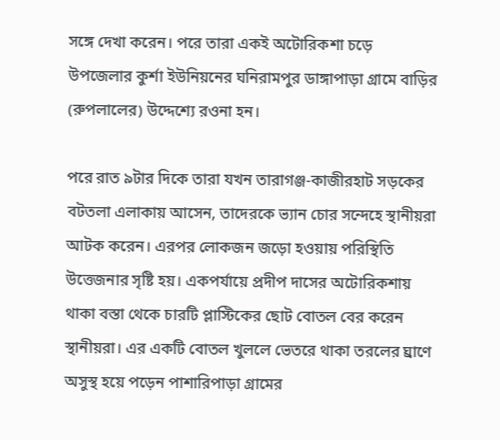সঙ্গে দেখা করেন। পরে তারা একই অটোরিকশা চড়ে উপজেলার কুর্শা ইউনিয়নের ঘনিরামপুর ডাঙ্গাপাড়া গ্রামে বাড়ির (রুপলালের) উদ্দেশ্যে রওনা হন।

পরে রাত ৯টার দিকে তারা যখন তারাগঞ্জ-কাজীরহাট সড়কের বটতলা এলাকায় আসেন, তাদেরকে ভ্যান চোর সন্দেহে স্থানীয়রা আটক করেন। এরপর লোকজন জড়ো হওয়ায় পরিস্থিতি উত্তেজনার সৃষ্টি হয়। একপর্যায়ে প্রদীপ দাসের অটোরিকশায় থাকা বস্তা থেকে চারটি প্লাস্টিকের ছোট বোতল বের করেন স্থানীয়রা। এর একটি বোতল খুললে ভেতরে থাকা তরলের ঘ্রাণে অসুস্থ হয়ে পড়েন পাশারিপাড়া গ্রামের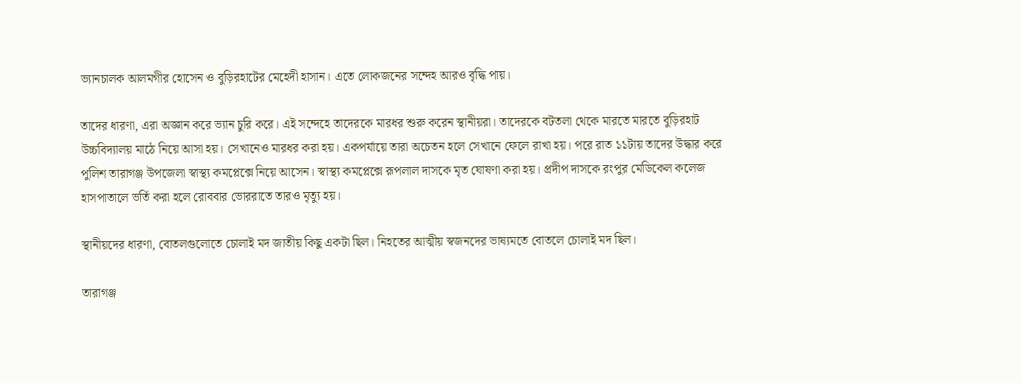ভ্যানচালক আলমগীর হোসেন ও বুড়িরহাটের মেহেদী হাসান। এতে লোকজনের সন্দেহ আরও বৃদ্ধি পায়।

তাদের ধারণা, এরা অজ্ঞান করে ভ্যান চুরি করে। এই সন্দেহে তাদেরকে মারধর শুরু করেন স্থানীয়রা। তাদেরকে বটতলা থেকে মারতে মারতে বুড়িরহাট উচ্চবিদ্যালয় মাঠে নিয়ে আসা হয়। সেখানেও মারধর করা হয়। একপর্যায়ে তারা অচেতন হলে সেখানে ফেলে রাখা হয়। পরে রাত ১১টায় তাদের উদ্ধার করে পুলিশ তারাগঞ্জ উপজেলা স্বাস্থ্য কমপ্লেক্সে নিয়ে আসেন। স্বাস্থ্য কমপ্লেক্সে রূপলাল দাসকে মৃত ঘোষণা করা হয়। প্রদীপ দাসকে রংপুর মেডিকেল কলেজ হাসপাতালে ভর্তি করা হলে রোববার ভোররাতে তারও মৃত্যু হয়।

স্থানীয়দের ধারণা, বোতলগুলোতে চোলাই মদ জাতীয় কিছু একটা ছিল। নিহতের আত্মীয় স্বজনদের ভাষ্যমতে বোতলে চোলাই মদ ছিল।

তারাগঞ্জ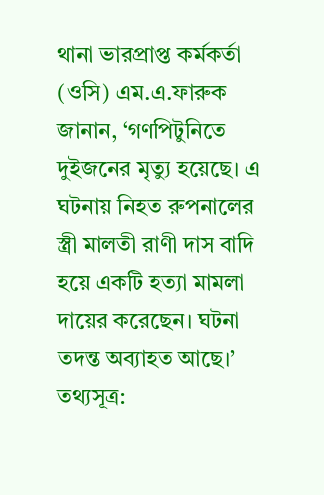থানা ভারপ্রাপ্ত কর্মকর্তা (ওসি) এম.এ.ফারুক জানান, ‘গণপিটুনিতে দুইজনের মৃত্যু হয়েছে। এ ঘটনায় নিহত রুপনালের স্ত্রী মালতী রাণী দাস বাদি হয়ে একটি হত্যা মামলা দায়ের করেছেন। ঘটনা তদন্ত অব্যাহত আছে।’ তথ্যসূত্র: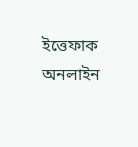ইত্তেফাক অনলাইন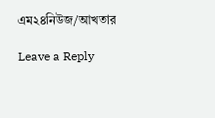এম২৪নিউজ/আখতার

Leave a Reply